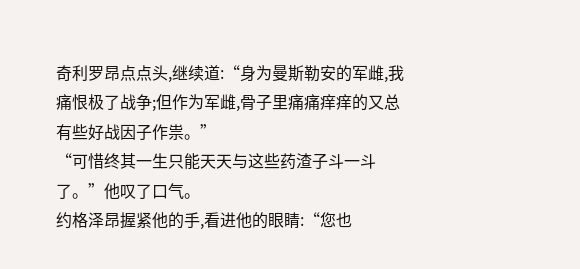奇利罗昂点点头,继续道:“身为曼斯勒安的军雌,我痛恨极了战争;但作为军雌,骨子里痛痛痒痒的又总有些好战因子作祟。”
“可惜终其一生只能天天与这些药渣子斗一斗了。”他叹了口气。
约格泽昂握紧他的手,看进他的眼睛:“您也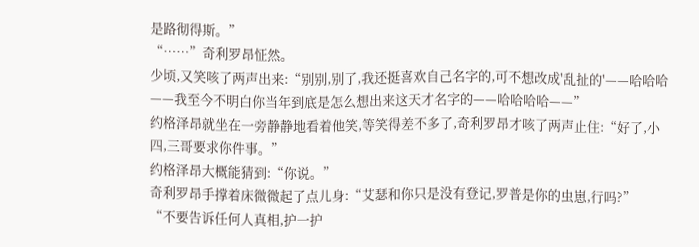是路彻得斯。”
“……”奇利罗昂怔然。
少顷,又笑咳了两声出来:“别别,别了,我还挺喜欢自己名字的,可不想改成'乱扯的'——哈哈哈——我至今不明白你当年到底是怎么想出来这天才名字的——哈哈哈哈——”
约格泽昂就坐在一旁静静地看着他笑,等笑得差不多了,奇利罗昂才咳了两声止住:“好了,小四,三哥要求你件事。”
约格泽昂大概能猜到:“你说。”
奇利罗昂手撑着床微微起了点儿身:“艾瑟和你只是没有登记,罗普是你的虫崽,行吗?”
“不要告诉任何人真相,护一护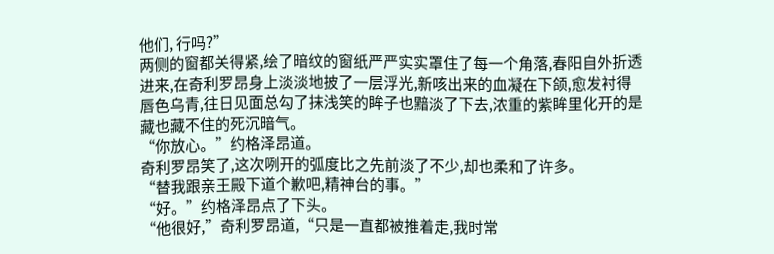他们, 行吗?”
两侧的窗都关得紧,绘了暗纹的窗纸严严实实罩住了每一个角落,春阳自外折透进来,在奇利罗昂身上淡淡地披了一层浮光,新咳出来的血凝在下颌,愈发衬得唇色乌青,往日见面总勾了抹浅笑的眸子也黯淡了下去,浓重的紫眸里化开的是藏也藏不住的死沉暗气。
“你放心。”约格泽昂道。
奇利罗昂笑了,这次咧开的弧度比之先前淡了不少,却也柔和了许多。
“替我跟亲王殿下道个歉吧,精神台的事。”
“好。”约格泽昂点了下头。
“他很好,”奇利罗昂道,“只是一直都被推着走,我时常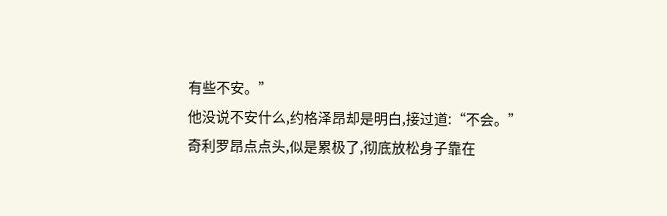有些不安。”
他没说不安什么,约格泽昂却是明白,接过道:“不会。”
奇利罗昂点点头,似是累极了,彻底放松身子靠在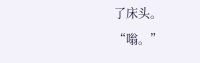了床头。
“嗡。”